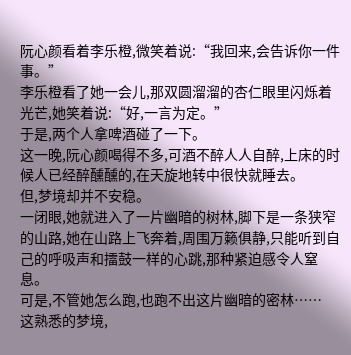阮心颜看着李乐橙,微笑着说:“我回来,会告诉你一件事。”
李乐橙看了她一会儿,那双圆溜溜的杏仁眼里闪烁着光芒,她笑着说:“好,一言为定。”
于是,两个人拿啤酒碰了一下。
这一晚,阮心颜喝得不多,可酒不醉人人自醉,上床的时候人已经醉醺醺的,在天旋地转中很快就睡去。
但,梦境却并不安稳。
一闭眼,她就进入了一片幽暗的树林,脚下是一条狭窄的山路,她在山路上飞奔着,周围万籁俱静,只能听到自己的呼吸声和擂鼓一样的心跳,那种紧迫感令人窒息。
可是,不管她怎么跑,也跑不出这片幽暗的密林……
这熟悉的梦境,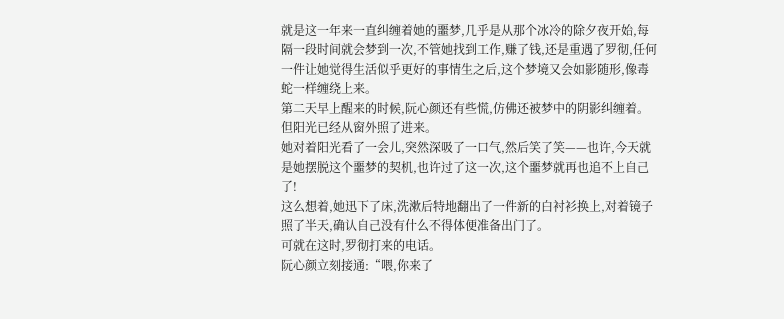就是这一年来一直纠缠着她的噩梦,几乎是从那个冰冷的除夕夜开始,每隔一段时间就会梦到一次,不管她找到工作,赚了钱,还是重遇了罗彻,任何一件让她觉得生活似乎更好的事情生之后,这个梦境又会如影随形,像毒蛇一样缠绕上来。
第二天早上醒来的时候,阮心颜还有些慌,仿佛还被梦中的阴影纠缠着。
但阳光已经从窗外照了进来。
她对着阳光看了一会儿,突然深吸了一口气,然后笑了笑——也许,今天就是她摆脱这个噩梦的契机,也许过了这一次,这个噩梦就再也追不上自己了!
这么想着,她迅下了床,洗漱后特地翻出了一件新的白衬衫换上,对着镜子照了半天,确认自己没有什么不得体便准备出门了。
可就在这时,罗彻打来的电话。
阮心颜立刻接通:“喂,你来了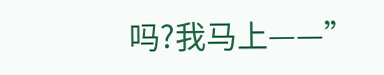吗?我马上——”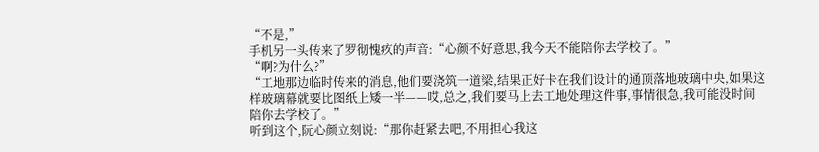“不是,”
手机另一头传来了罗彻愧疚的声音:“心颜不好意思,我今天不能陪你去学校了。”
“啊?为什么?”
“工地那边临时传来的消息,他们要浇筑一道梁,结果正好卡在我们设计的通顶落地玻璃中央,如果这样玻璃幕就要比图纸上矮一半——哎,总之,我们要马上去工地处理这件事,事情很急,我可能没时间陪你去学校了。”
听到这个,阮心颜立刻说:“那你赶紧去吧,不用担心我这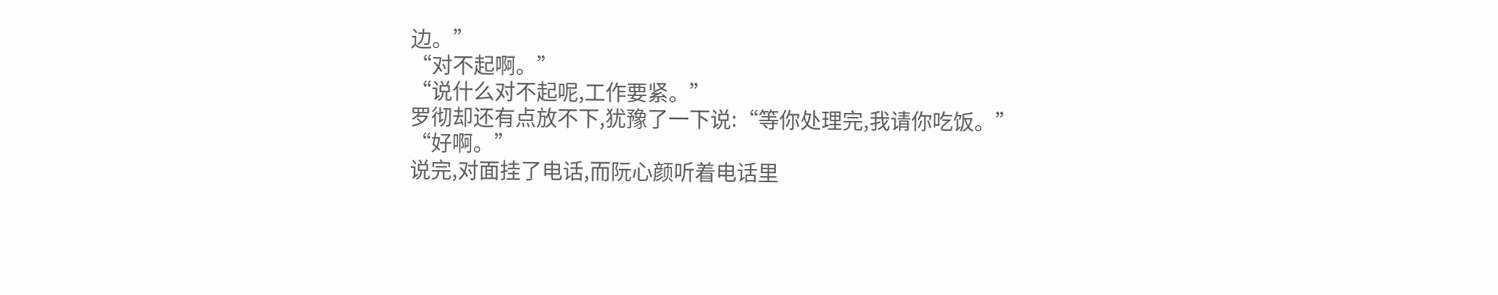边。”
“对不起啊。”
“说什么对不起呢,工作要紧。”
罗彻却还有点放不下,犹豫了一下说:“等你处理完,我请你吃饭。”
“好啊。”
说完,对面挂了电话,而阮心颜听着电话里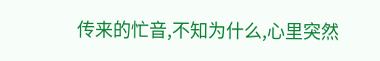传来的忙音,不知为什么,心里突然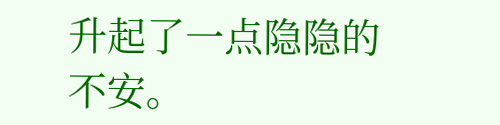升起了一点隐隐的不安。